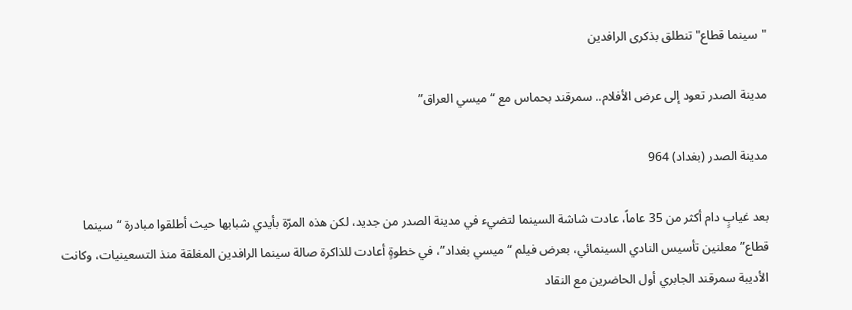"سينما قطاع" تنطلق بذكرى الرافدين

مدينة الصدر تعود إلى عرض الأفلام.. سمرقند بحماس مع “ميسي العراق”

مدينة الصدر (بغداد) 964

بعد غيابٍ دام أكثر من 35 عاماً، عادت شاشة السينما لتضيء في مدينة الصدر من جديد، لكن هذه المرّة بأيدي شبابها حيث أطلقوا مبادرة “سينما قطاع” معلنين تأسيس النادي السينمائي، بعرض فيلم “ميسي بغداد”، في خطوةٍ أعادت للذاكرة صالة سينما الرافدين المغلقة منذ التسعينيات، وكانت الأديبة سمرقند الجابري أول الحاضرين مع النقاد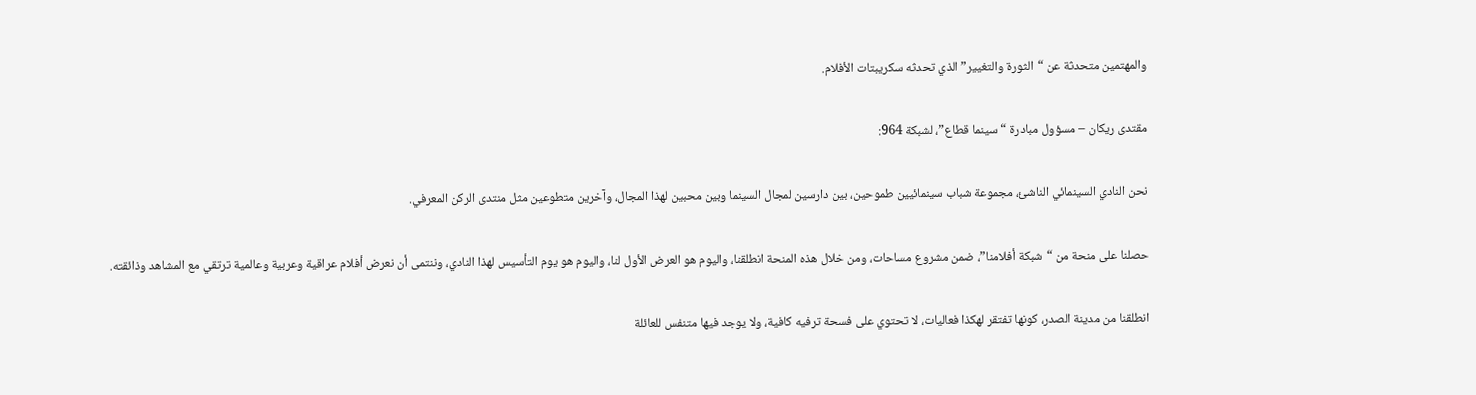والمهتمين متحدثة عن “الثورة والتغيير” الذي تحدثه سكريبتات الأفلام.

مقتدى ريكان – مسؤول مبادرة “سينما قطاع”، لشبكة 964:

نحن النادي السينمائي الناشئ، مجموعة شباب سينمائيين طموحين، بين دارسين لمجال السينما وبين محبين لهذا المجال، وآخرين متطوعين مثل منتدى الركن المعرفي.

حصلنا على منحة من “شبكة أفلامنا”، ضمن مشروع مساحات، ومن خلال هذه المنحة انطلقنا، واليوم هو العرض الأول لنا، واليوم هو يوم التأسيس لهذا النادي، وننتمى أن نعرض أفلام عراقية وعربية وعالمية ترتقي مع المشاهد وذائقته.

انطلقنا من مدينة الصدر، كونها تفتقر لهكذا فعاليات، لا تحتوي على فسحة ترفيه كافية، ولا يوجد فيها متنفس للعائلة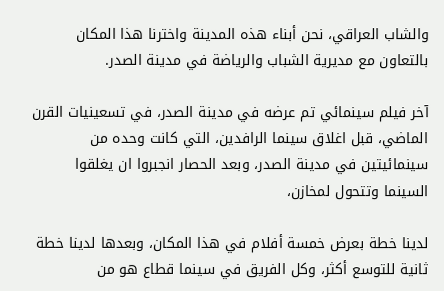والشاب العراقي، نحن أبناء هذه المدينة واخترنا هذا المكان بالتعاون مع مديرية الشباب والرياضة في مدينة الصدر.

آخر فيلم سينمائي تم عرضه في مدينة الصدر، في تسعينيات القرن الماضي، قبل اغلاق سينما الرافدين، التي كانت وحده من سينمائيتين في مدينة الصدر، وبعد الحصار انجبروا ان يغلقوا السينما وتتحول لمخازن،

لدينا خطة بعرض خمسة أفلام في هذا المكان، وبعدها لدينا خطة ثانية للتوسع أكثر، وكل الفريق في سينما قطاع هو من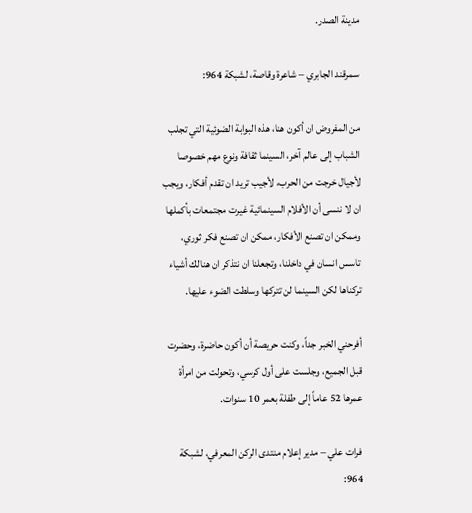مدينة الصدر.

سمرقند الجابري – شاعرة وقاصة، لشبكة 964:

من المفروض ان أكون هنا، هذه البوابة الضوئية التي تجلب الشباب إلى عالم آخر، السينما ثقافة ونوع مهم خصوصا لأجيال خرجت من الحرب، لأجيب تريد ان تقدم أفكار، ويجب ان لا ننسى أن الأفلام السينمائية غيرت مجتمعات بأكملها وممكن ان تصنع الأفكار، ممكن ان تصنع فكر ثوري، تاسس انسان في داخلنا، وتجعلنا ان نتذكر ان هنالك أشياء تركناها لكن السينما لن تتركها وسلطت الضوء عليها.

أفرحني الخبر جداً، وكنت حريصة أن أكون حاضرة، وحضرت قبل الجميع، وجلست على أول كرسي، وتحولت من امرأة عمرها 52 عاماً إلى طفلة بعمر 10 سنوات.

فرات علي – مدير إعلام منتدى الركن المعرفي، لشبكة 964: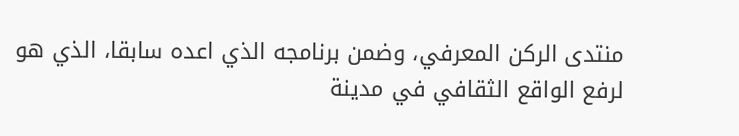منتدى الركن المعرفي، وضمن برنامجه الذي اعده سابقا، الذي هو لرفع الواقع الثقافي في مدينة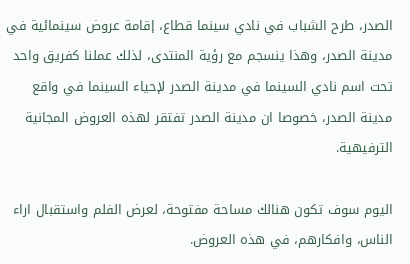الصدر، طرح الشباب في نادي سينما قطاع، إقامة عروض سينمائية في مدينة الصدر، وهذا ينسجم مع رؤية المنتدى، لذلك عملنا كفريق واحد تحت اسم نادي السينما في مدينة الصدر لإحياء السينما في واقع مدينة الصدر، خصوصا ان مدينة الصدر تفتقر لهذه العروض المجانية الترفيهية.

اليوم سوف تكون هنالك مساحة مفتوحة، لعرض الفلم واستقبال اراء الناس، وافكارهم، في هذه العروض.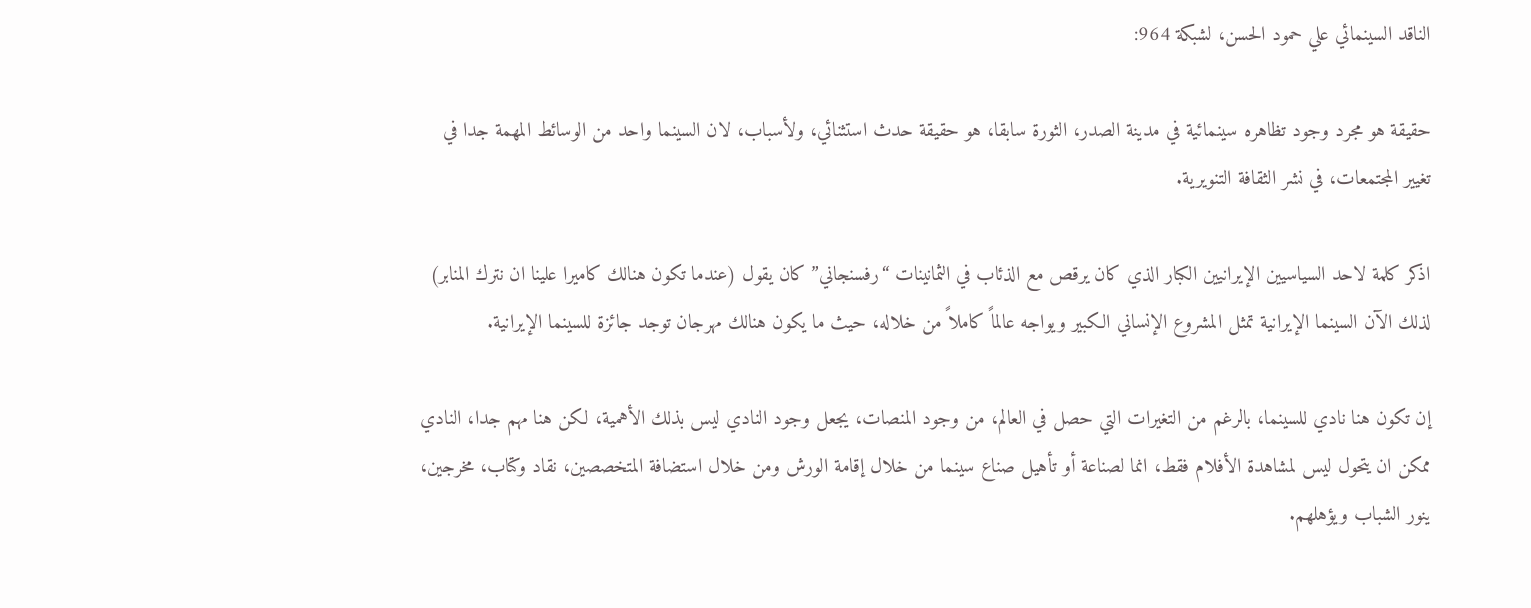الناقد السينمائي علي حمود الحسن، لشبكة 964:

حقيقة هو مجرد وجود تظاهره سينمائية في مدينة الصدر، الثورة سابقا، هو حقيقة حدث استثنائي، ولأسباب، لان السينما واحد من الوسائط المهمة جدا في تغيير المجتمعات، في نشر الثقافة التنويرية.

اذكر كلمة لاحد السياسيين الإيرانيين الكبار الذي كان يرقص مع الذئاب في الثمانينات “رفسنجاني” كان يقول (عندما تكون هنالك كاميرا علينا ان نترك المنابر) لذلك الآن السينما الإيرانية تمثل المشروع الإنساني الكبير ويواجه عالماً كاملاً من خلاله، حيث ما يكون هنالك مهرجان توجد جائزة للسينما الإيرانية.

إن تكون هنا نادي للسينما، بالرغم من التغيرات التي حصل في العالم، من وجود المنصات، يجعل وجود النادي ليس بذلك الأهمية، لكن هنا مهم جدا، النادي ممكن ان يتحول ليس لمشاهدة الأفلام فقط، انما لصناعة أو تأهيل صناع سينما من خلال إقامة الورش ومن خلال استضافة المتخصصين، نقاد وكتاب، مخرجين، ينور الشباب ويؤهلهم.